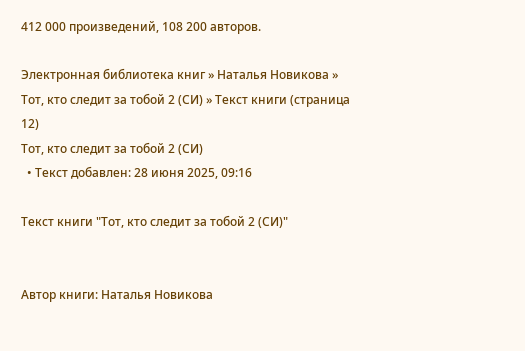412 000 произведений, 108 200 авторов.

Электронная библиотека книг » Наталья Новикова » Тот, кто следит за тобой 2 (СИ) » Текст книги (страница 12)
Тот, кто следит за тобой 2 (СИ)
  • Текст добавлен: 28 июня 2025, 09:16

Текст книги "Тот, кто следит за тобой 2 (СИ)"


Автор книги: Наталья Новикова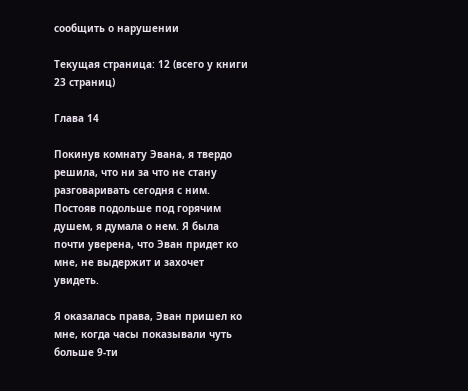сообщить о нарушении

Текущая страница: 12 (всего у книги 23 страниц)

Глава 14

Покинув комнату Эвана, я твердо решила, что ни за что не стану разговаривать сегодня с ним. Постояв подольше под горячим душем, я думала о нем. Я была почти уверена, что Эван придет ко мне, не выдержит и захочет увидеть.

Я оказалась права, Эван пришел ко мне, когда часы показывали чуть больше 9-ти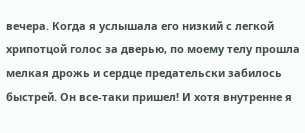вечера. Когда я услышала его низкий с легкой хрипотцой голос за дверью, по моему телу прошла мелкая дрожь и сердце предательски забилось быстрей. Он все-таки пришел! И хотя внутренне я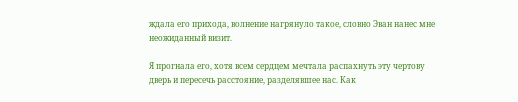ждала его прихода, волнение нагрянуло такое, словно Эван нанес мне неожиданный визит.

Я прогнала его, хотя всем сердцем мечтала распахнуть эту чертову дверь и пересечь расстояние, разделявшее нас. Как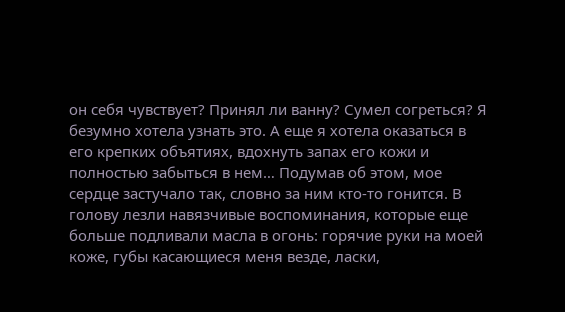он себя чувствует? Принял ли ванну? Сумел согреться? Я безумно хотела узнать это. А еще я хотела оказаться в его крепких объятиях, вдохнуть запах его кожи и полностью забыться в нем… Подумав об этом, мое сердце застучало так, словно за ним кто-то гонится. В голову лезли навязчивые воспоминания, которые еще больше подливали масла в огонь: горячие руки на моей коже, губы касающиеся меня везде, ласки,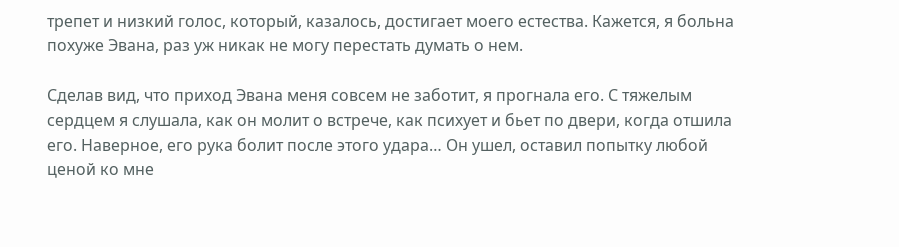трепет и низкий голос, который, казалось, достигает моего естества. Кажется, я больна похуже Эвана, раз уж никак не могу перестать думать о нем.

Сделав вид, что приход Эвана меня совсем не заботит, я прогнала его. С тяжелым сердцем я слушала, как он молит о встрече, как психует и бьет по двери, когда отшила его. Наверное, его рука болит после этого удара… Он ушел, оставил попытку любой ценой ко мне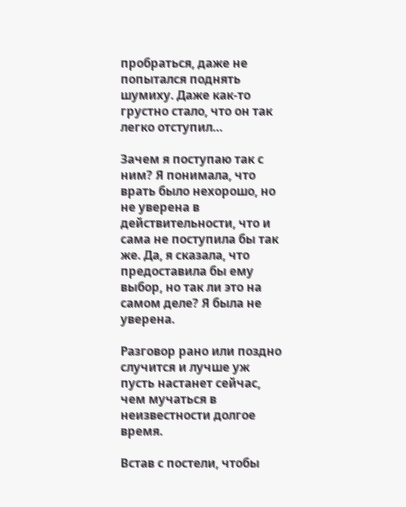пробраться, даже не попытался поднять шумиху. Даже как-то грустно стало, что он так легко отступил…

Зачем я поступаю так с ним? Я понимала, что врать было нехорошо, но не уверена в действительности, что и сама не поступила бы так же. Да, я сказала, что предоставила бы ему выбор, но так ли это на самом деле? Я была не уверена.

Разговор рано или поздно случится и лучше уж пусть настанет сейчас, чем мучаться в неизвестности долгое время.

Встав с постели, чтобы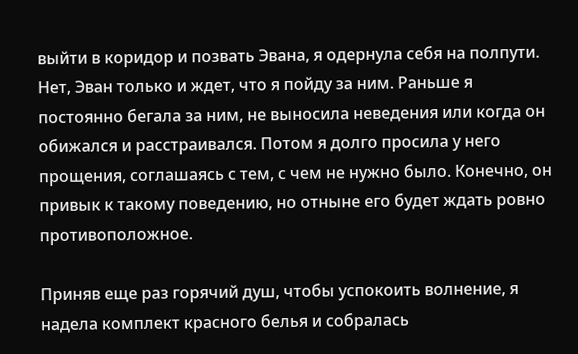выйти в коридор и позвать Эвана, я одернула себя на полпути. Нет, Эван только и ждет, что я пойду за ним. Раньше я постоянно бегала за ним, не выносила неведения или когда он обижался и расстраивался. Потом я долго просила у него прощения, соглашаясь с тем, с чем не нужно было. Конечно, он привык к такому поведению, но отныне его будет ждать ровно противоположное.

Приняв еще раз горячий душ, чтобы успокоить волнение, я надела комплект красного белья и собралась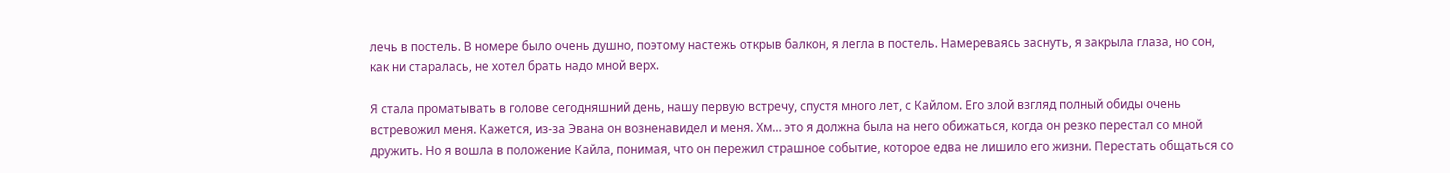лечь в постель. В номере было очень душно, поэтому настежь открыв балкон, я легла в постель. Намереваясь заснуть, я закрыла глаза, но сон, как ни старалась, не хотел брать надо мной верх.

Я стала проматывать в голове сегодняшний день, нашу первую встречу, спустя много лет, с Кайлом. Его злой взгляд полный обиды очень встревожил меня. Кажется, из-за Эвана он возненавидел и меня. Хм… это я должна была на него обижаться, когда он резко перестал со мной дружить. Но я вошла в положение Кайла, понимая, что он пережил страшное событие, которое едва не лишило его жизни. Перестать общаться со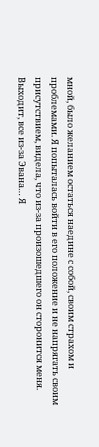мной, было желанием остаться наедине с собой, своим страхом и проблемами. Я попыталась войти в его положение и не напрягать своим присутствием, видела, что из-за произошедшего он сторонится меня. Выходит, все из-за Эвана… Я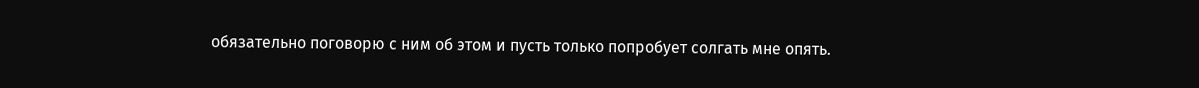обязательно поговорю с ним об этом и пусть только попробует солгать мне опять.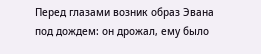Перед глазами возник образ Эвана под дождем: он дрожал, ему было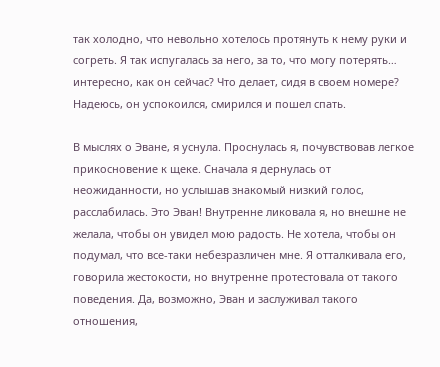так холодно, что невольно хотелось протянуть к нему руки и согреть. Я так испугалась за него, за то, что могу потерять… интересно, как он сейчас? Что делает, сидя в своем номере? Надеюсь, он успокоился, смирился и пошел спать.

В мыслях о Эване, я уснула. Проснулась я, почувствовав легкое прикосновение к щеке. Сначала я дернулась от неожиданности, но услышав знакомый низкий голос, расслабилась. Это Эван! Внутренне ликовала я, но внешне не желала, чтобы он увидел мою радость. Не хотела, чтобы он подумал, что все-таки небезразличен мне. Я отталкивала его, говорила жестокости, но внутренне протестовала от такого поведения. Да, возможно, Эван и заслуживал такого отношения,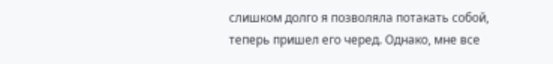слишком долго я позволяла потакать собой, теперь пришел его черед. Однако, мне все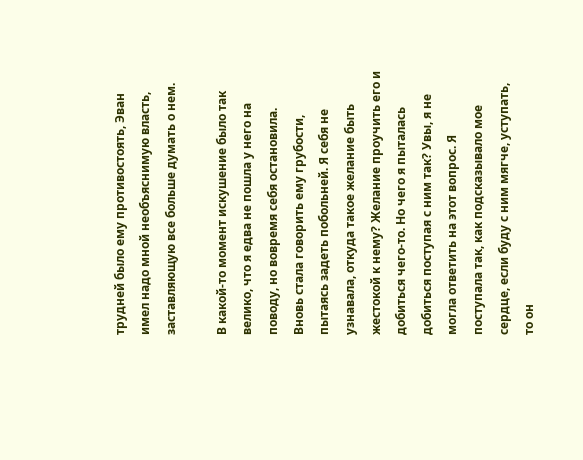трудней было ему противостоять, Эван имел надо мной необъяснимую власть, заставляющую все больше думать о нем.

В какой-то момент искушение было так велико, что я едва не пошла у него на поводу, но вовремя себя остановила. Вновь стала говорить ему грубости, пытаясь задеть побольней. Я себя не узнавала, откуда такое желание быть жестокой к нему? Желание проучить его и добиться чего-то. Но чего я пыталась добиться поступая с ним так? Увы, я не могла ответить на этот вопрос. Я поступала так, как подсказывало мое сердце, если буду с ним мягче, уступать, то он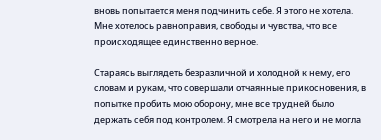вновь попытается меня подчинить себе. Я этого не хотела. Мне хотелось равноправия, свободы и чувства, что все происходящее единственно верное.

Стараясь выглядеть безразличной и холодной к нему, его словам и рукам, что совершали отчаянные прикосновения, в попытке пробить мою оборону, мне все трудней было держать себя под контролем. Я смотрела на него и не могла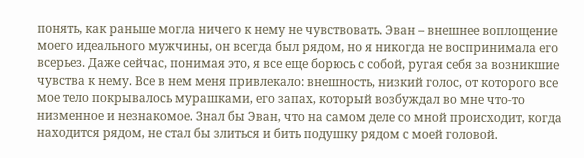понять, как раньше могла ничего к нему не чувствовать. Эван – внешнее воплощение моего идеального мужчины, он всегда был рядом, но я никогда не воспринимала его всерьез. Даже сейчас, понимая это, я все еще борюсь с собой, ругая себя за возникшие чувства к нему. Все в нем меня привлекало: внешность, низкий голос, от которого все мое тело покрывалось мурашками, его запах, который возбуждал во мне что-то низменное и незнакомое. Знал бы Эван, что на самом деле со мной происходит, когда находится рядом, не стал бы злиться и бить подушку рядом с моей головой.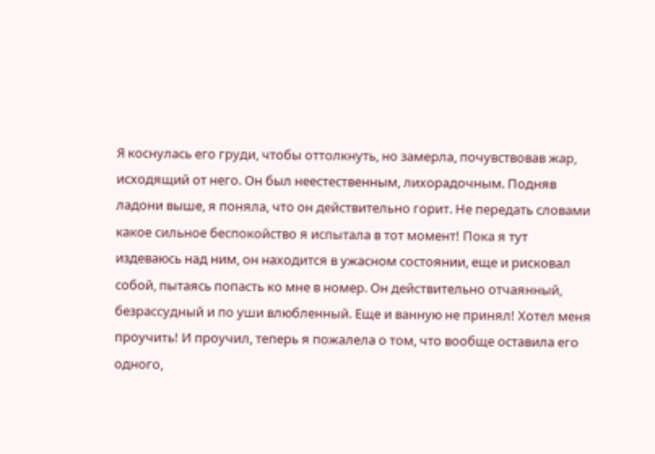Я коснулась его груди, чтобы оттолкнуть, но замерла, почувствовав жар, исходящий от него. Он был неестественным, лихорадочным. Подняв ладони выше, я поняла, что он действительно горит. Не передать словами какое сильное беспокойство я испытала в тот момент! Пока я тут издеваюсь над ним, он находится в ужасном состоянии, еще и рисковал собой, пытаясь попасть ко мне в номер. Он действительно отчаянный, безрассудный и по уши влюбленный. Еще и ванную не принял! Хотел меня проучить! И проучил, теперь я пожалела о том, что вообще оставила его одного,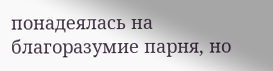понадеялась на благоразумие парня, но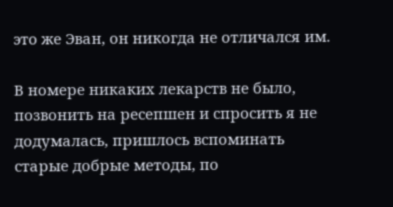это же Эван, он никогда не отличался им.

В номере никаких лекарств не было, позвонить на ресепшен и спросить я не додумалась, пришлось вспоминать старые добрые методы, по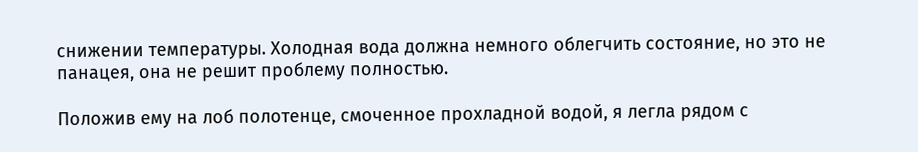снижении температуры. Холодная вода должна немного облегчить состояние, но это не панацея, она не решит проблему полностью.

Положив ему на лоб полотенце, смоченное прохладной водой, я легла рядом с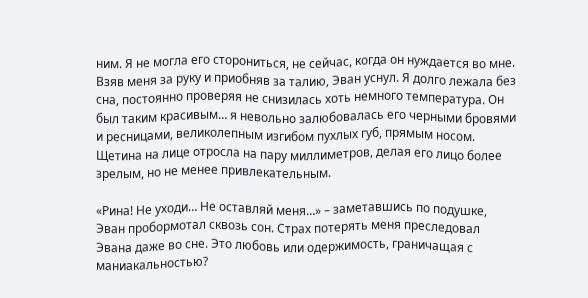ним. Я не могла его сторониться, не сейчас, когда он нуждается во мне. Взяв меня за руку и приобняв за талию, Эван уснул. Я долго лежала без сна, постоянно проверяя не снизилась хоть немного температура. Он был таким красивым… я невольно залюбовалась его черными бровями и ресницами, великолепным изгибом пухлых губ, прямым носом. Щетина на лице отросла на пару миллиметров, делая его лицо более зрелым, но не менее привлекательным.

«Рина! Не уходи… Не оставляй меня…» – заметавшись по подушке, Эван пробормотал сквозь сон. Страх потерять меня преследовал Эвана даже во сне. Это любовь или одержимость, граничащая с маниакальностью?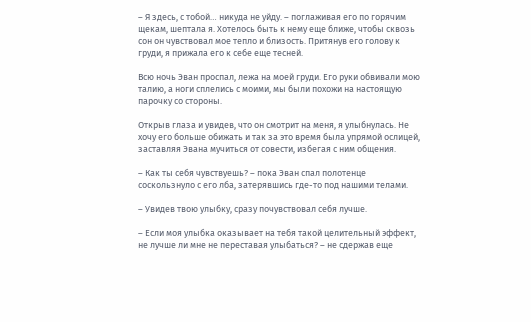– Я здесь, с тобой… никуда не уйду. – поглаживая его по горячим щекам, шептала я. Хотелось быть к нему еще ближе, чтобы сквозь сон он чувствовал мое тепло и близость. Притянув его голову к груди, я прижала его к себе еще тесней.

Всю ночь Эван проспал, лежа на моей груди. Его руки обвивали мою талию, а ноги сплелись с моими, мы были похожи на настоящую парочку со стороны.

Открыв глаза и увидев, что он смотрит на меня, я улыбнулась. Не хочу его больше обижать и так за это время была упрямой ослицей, заставляя Эвана мучиться от совести, избегая с ним общения.

– Как ты себя чувствуешь? – пока Эван спал полотенце соскользнуло с его лба, затерявшись где-то под нашими телами.

– Увидев твою улыбку, сразу почувствовал себя лучше.

– Если моя улыбка оказывает на тебя такой целительный эффект, не лучше ли мне не переставая улыбаться? – не сдержав еще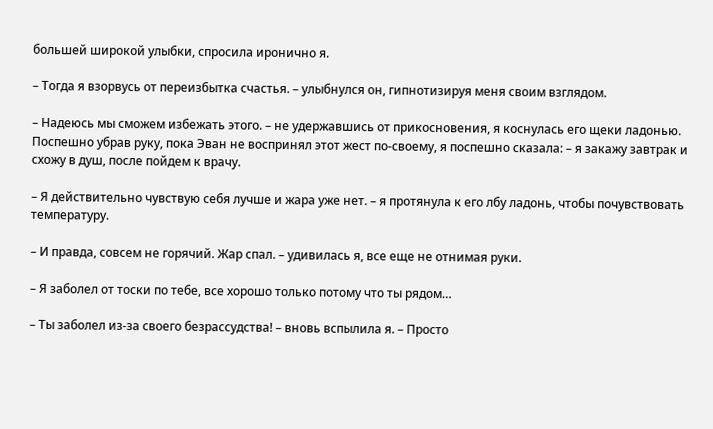большей широкой улыбки, спросила иронично я.

– Тогда я взорвусь от переизбытка счастья. – улыбнулся он, гипнотизируя меня своим взглядом.

– Надеюсь мы сможем избежать этого. – не удержавшись от прикосновения, я коснулась его щеки ладонью. Поспешно убрав руку, пока Эван не воспринял этот жест по-своему, я поспешно сказала: – я закажу завтрак и схожу в душ, после пойдем к врачу.

– Я действительно чувствую себя лучше и жара уже нет. – я протянула к его лбу ладонь, чтобы почувствовать температуру.

– И правда, совсем не горячий. Жар спал. – удивилась я, все еще не отнимая руки.

– Я заболел от тоски по тебе, все хорошо только потому что ты рядом…

– Ты заболел из-за своего безрассудства! – вновь вспылила я. – Просто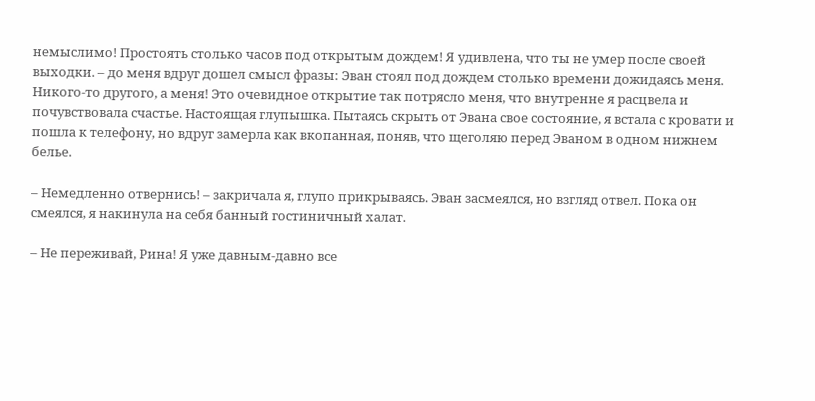немыслимо! Простоять столько часов под открытым дождем! Я удивлена, что ты не умер после своей выходки. – до меня вдруг дошел смысл фразы: Эван стоял под дождем столько времени дожидаясь меня. Никого-то другого, а меня! Это очевидное открытие так потрясло меня, что внутренне я расцвела и почувствовала счастье. Настоящая глупышка. Пытаясь скрыть от Эвана свое состояние, я встала с кровати и пошла к телефону, но вдруг замерла как вкопанная, поняв, что щеголяю перед Эваном в одном нижнем белье.

– Немедленно отвернись! – закричала я, глупо прикрываясь. Эван засмеялся, но взгляд отвел. Пока он смеялся, я накинула на себя банный гостиничный халат.

– Не переживай, Рина! Я уже давным-давно все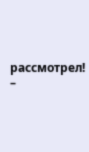рассмотрел! –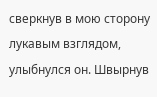сверкнув в мою сторону лукавым взглядом, улыбнулся он. Швырнув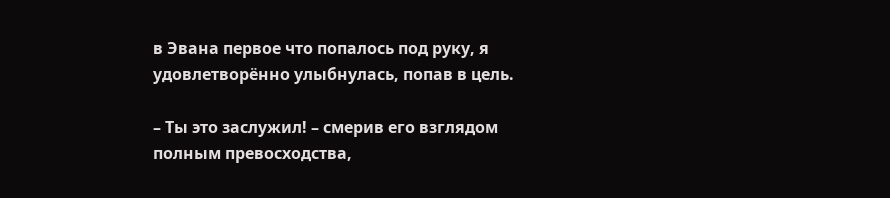в Эвана первое что попалось под руку, я удовлетворённо улыбнулась, попав в цель.

– Ты это заслужил! – смерив его взглядом полным превосходства,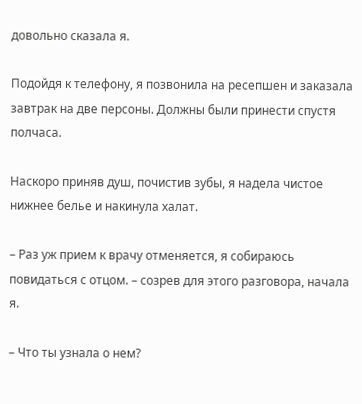довольно сказала я.

Подойдя к телефону, я позвонила на ресепшен и заказала завтрак на две персоны. Должны были принести спустя полчаса.

Наскоро приняв душ, почистив зубы, я надела чистое нижнее белье и накинула халат.

– Раз уж прием к врачу отменяется, я собираюсь повидаться с отцом. – созрев для этого разговора, начала я.

– Что ты узнала о нем?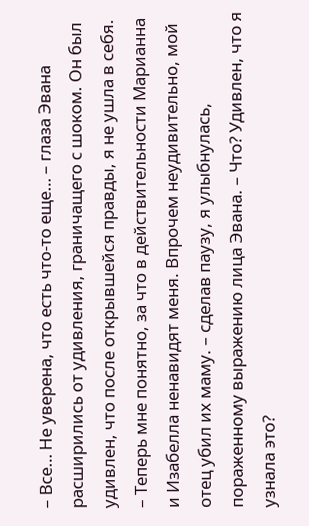– Все… Не уверена, что есть что-то еще… – глаза Эвана расширились от удивления, граничащего с шоком. Он был удивлен, что после открывшейся правды, я не ушла в себя. – Теперь мне понятно, за что в действительности Марианна и Изабелла ненавидят меня. Впрочем неудивительно, мой отец убил их маму. – сделав паузу, я улыбнулась, пораженному выражению лица Эвана. – Что? Удивлен, что я узнала это?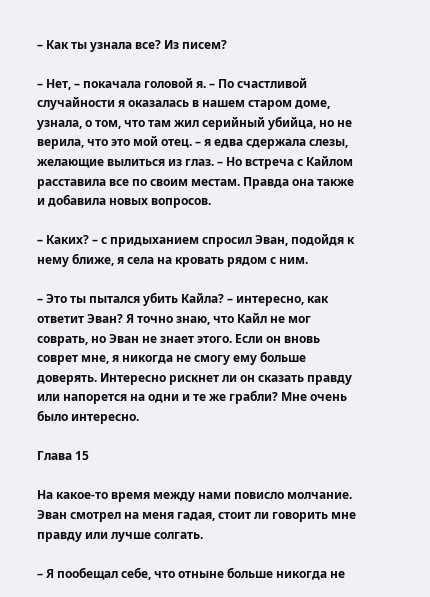– Как ты узнала все? Из писем?

– Нет, – покачала головой я. – По счастливой случайности я оказалась в нашем старом доме, узнала, о том, что там жил серийный убийца, но не верила, что это мой отец. – я едва сдержала слезы, желающие вылиться из глаз. – Но встреча с Кайлом расставила все по своим местам. Правда она также и добавила новых вопросов.

– Каких? – с придыханием спросил Эван, подойдя к нему ближе, я села на кровать рядом с ним.

– Это ты пытался убить Кайла? – интересно, как ответит Эван? Я точно знаю, что Кайл не мог соврать, но Эван не знает этого. Если он вновь соврет мне, я никогда не смогу ему больше доверять. Интересно рискнет ли он сказать правду или напорется на одни и те же грабли? Мне очень было интересно.

Глава 15

На какое-то время между нами повисло молчание. Эван смотрел на меня гадая, стоит ли говорить мне правду или лучше солгать.

– Я пообещал себе, что отныне больше никогда не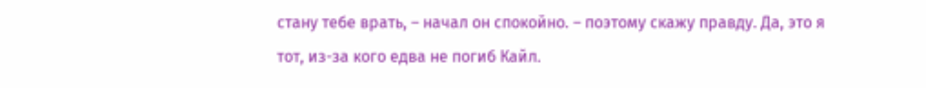стану тебе врать, – начал он спокойно. – поэтому скажу правду. Да, это я тот, из-за кого едва не погиб Кайл.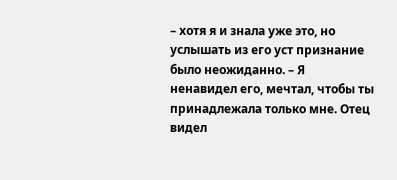– хотя я и знала уже это, но услышать из его уст признание было неожиданно. – Я ненавидел его, мечтал, чтобы ты принадлежала только мне. Отец видел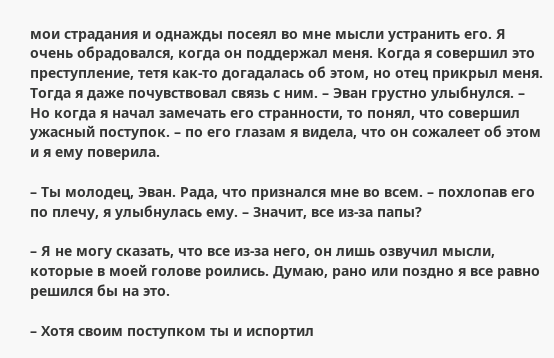мои страдания и однажды посеял во мне мысли устранить его. Я очень обрадовался, когда он поддержал меня. Когда я совершил это преступление, тетя как-то догадалась об этом, но отец прикрыл меня. Тогда я даже почувствовал связь с ним. – Эван грустно улыбнулся. – Но когда я начал замечать его странности, то понял, что совершил ужасный поступок. – по его глазам я видела, что он сожалеет об этом и я ему поверила.

– Ты молодец, Эван. Рада, что признался мне во всем. – похлопав его по плечу, я улыбнулась ему. – Значит, все из-за папы?

– Я не могу сказать, что все из-за него, он лишь озвучил мысли, которые в моей голове роились. Думаю, рано или поздно я все равно решился бы на это.

– Хотя своим поступком ты и испортил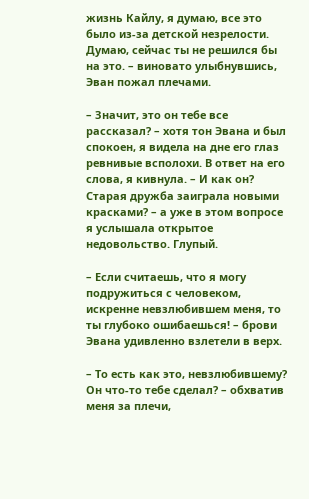жизнь Кайлу, я думаю, все это было из-за детской незрелости. Думаю, сейчас ты не решился бы на это. – виновато улыбнувшись, Эван пожал плечами.

– Значит, это он тебе все рассказал? – хотя тон Эвана и был спокоен, я видела на дне его глаз ревнивые всполохи. В ответ на его слова, я кивнула. – И как он? Старая дружба заиграла новыми красками? – а уже в этом вопросе я услышала открытое недовольство. Глупый.

– Если считаешь, что я могу подружиться с человеком, искренне невзлюбившем меня, то ты глубоко ошибаешься! – брови Эвана удивленно взлетели в верх.

– То есть как это, невзлюбившему? Он что-то тебе сделал? – обхватив меня за плечи,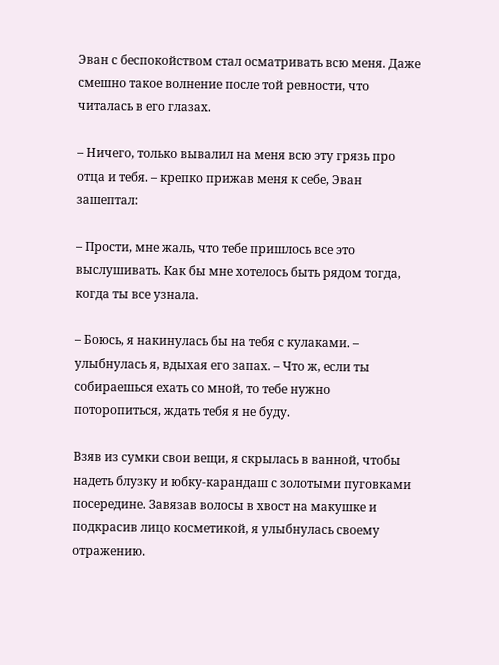Эван с беспокойством стал осматривать всю меня. Даже смешно такое волнение после той ревности, что читалась в его глазах.

– Ничего, только вывалил на меня всю эту грязь про отца и тебя. – крепко прижав меня к себе, Эван зашептал:

– Прости, мне жаль, что тебе пришлось все это выслушивать. Как бы мне хотелось быть рядом тогда, когда ты все узнала.

– Боюсь, я накинулась бы на тебя с кулаками. – улыбнулась я, вдыхая его запах. – Что ж, если ты собираешься ехать со мной, то тебе нужно поторопиться, ждать тебя я не буду.

Взяв из сумки свои вещи, я скрылась в ванной, чтобы надеть блузку и юбку-карандаш с золотыми пуговками посередине. Завязав волосы в хвост на макушке и подкрасив лицо косметикой, я улыбнулась своему отражению.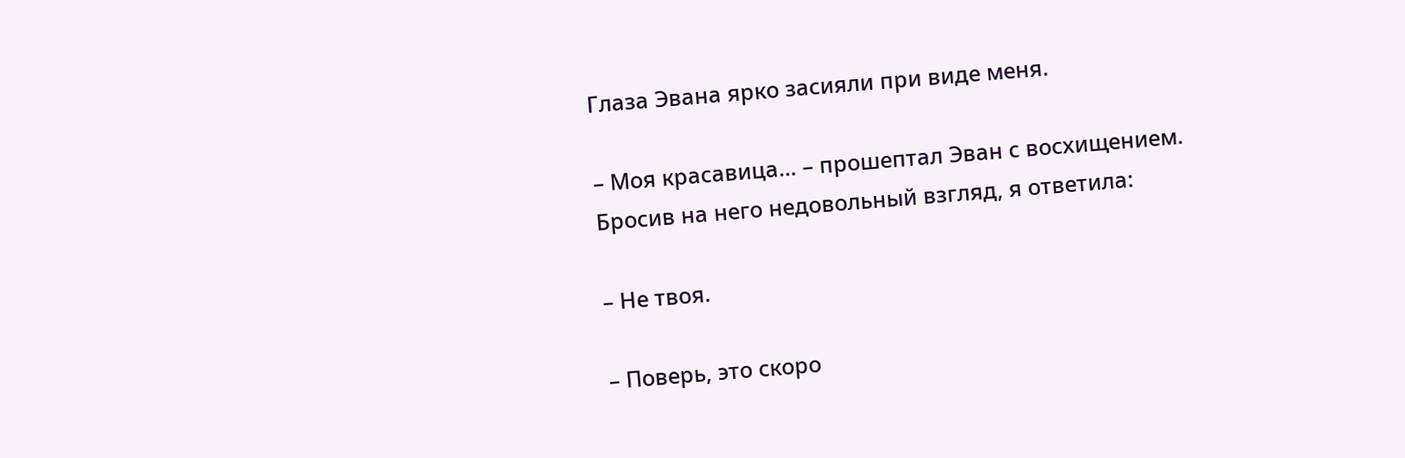Глаза Эвана ярко засияли при виде меня.

– Моя красавица… – прошептал Эван с восхищением. Бросив на него недовольный взгляд, я ответила:

– Не твоя.

– Поверь, это скоро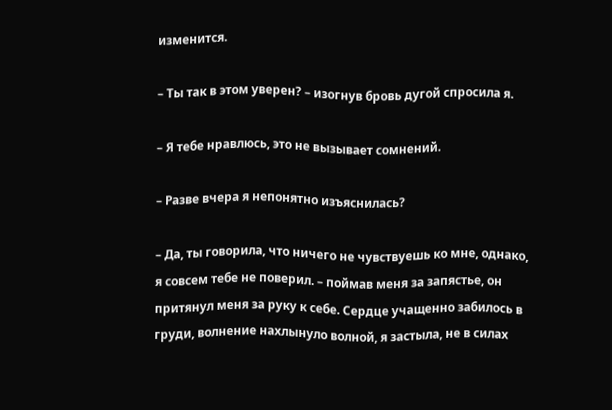изменится.

– Ты так в этом уверен? – изогнув бровь дугой спросила я.

– Я тебе нравлюсь, это не вызывает сомнений.

– Разве вчера я непонятно изъяснилась?

– Да, ты говорила, что ничего не чувствуешь ко мне, однако, я совсем тебе не поверил. – поймав меня за запястье, он притянул меня за руку к себе. Сердце учащенно забилось в груди, волнение нахлынуло волной, я застыла, не в силах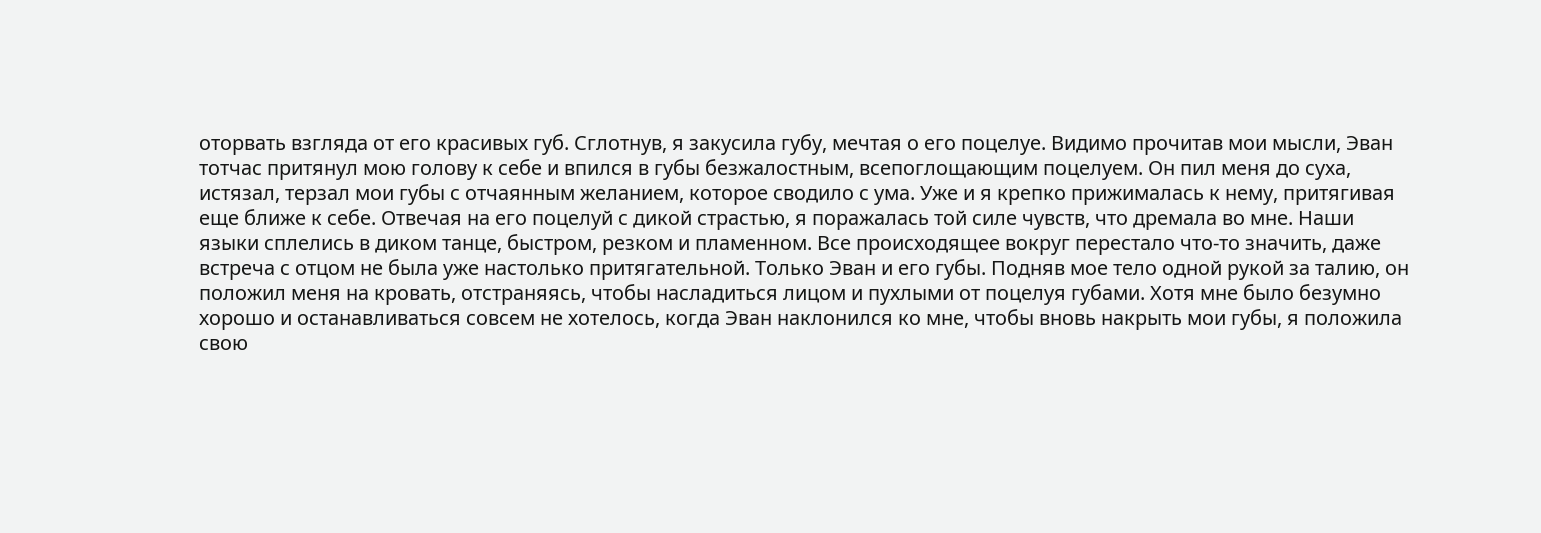оторвать взгляда от его красивых губ. Сглотнув, я закусила губу, мечтая о его поцелуе. Видимо прочитав мои мысли, Эван тотчас притянул мою голову к себе и впился в губы безжалостным, всепоглощающим поцелуем. Он пил меня до суха, истязал, терзал мои губы с отчаянным желанием, которое сводило с ума. Уже и я крепко прижималась к нему, притягивая еще ближе к себе. Отвечая на его поцелуй с дикой страстью, я поражалась той силе чувств, что дремала во мне. Наши языки сплелись в диком танце, быстром, резком и пламенном. Все происходящее вокруг перестало что-то значить, даже встреча с отцом не была уже настолько притягательной. Только Эван и его губы. Подняв мое тело одной рукой за талию, он положил меня на кровать, отстраняясь, чтобы насладиться лицом и пухлыми от поцелуя губами. Хотя мне было безумно хорошо и останавливаться совсем не хотелось, когда Эван наклонился ко мне, чтобы вновь накрыть мои губы, я положила свою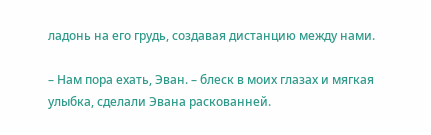ладонь на его грудь, создавая дистанцию между нами.

– Нам пора ехать, Эван. – блеск в моих глазах и мягкая улыбка, сделали Эвана раскованней.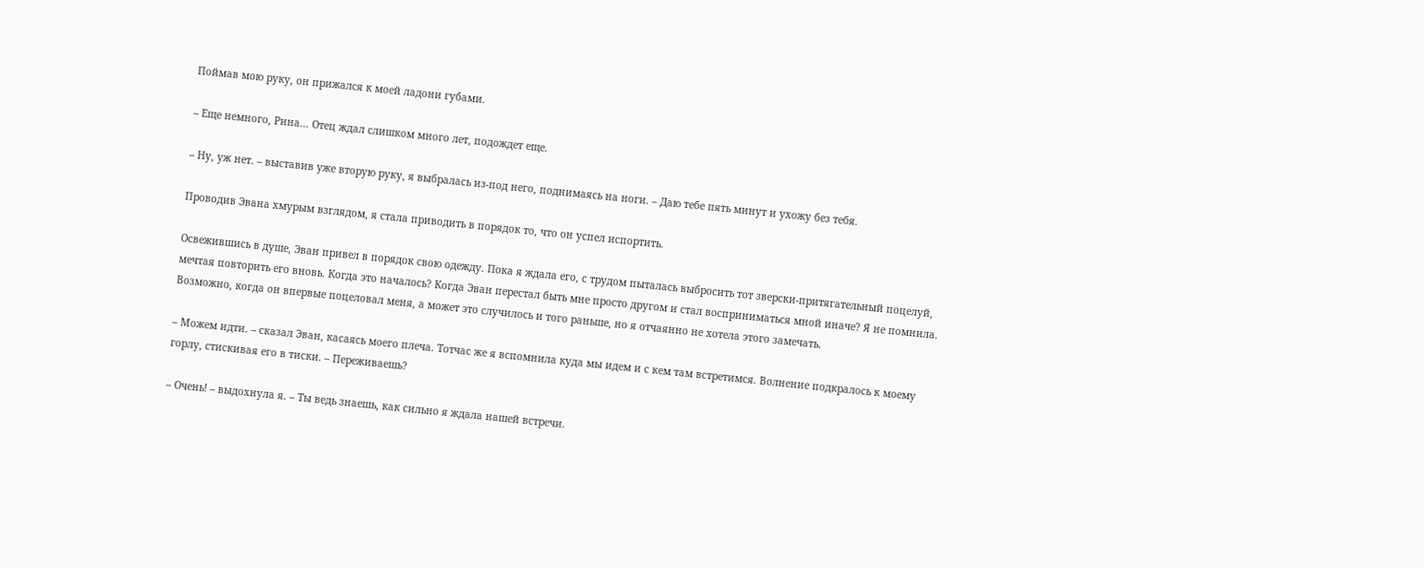Поймав мою руку, он прижался к моей ладони губами.

– Еще немного, Рина… Отец ждал слишком много лет, подождет еще.

– Ну, уж нет. – выставив уже вторую руку, я выбралась из-под него, поднимаясь на ноги. – Даю тебе пять минут и ухожу без тебя.

Проводив Эвана хмурым взглядом, я стала приводить в порядок то, что он успел испортить.

Освежившись в душе, Эван привел в порядок свою одежду. Пока я ждала его, с трудом пыталась выбросить тот зверски-притягательный поцелуй, мечтая повторить его вновь. Когда это началось? Когда Эван перестал быть мне просто другом и стал восприниматься мной иначе? Я не помнила. Возможно, когда он впервые поцеловал меня, а может это случилось и того раньше, но я отчаянно не хотела этого замечать.

– Можем идти. – сказал Эван, касаясь моего плеча. Тотчас же я вспомнила куда мы идем и с кем там встретимся. Волнение подкралось к моему горлу, стискивая его в тиски. – Переживаешь?

– Очень! – выдохнула я. – Ты ведь знаешь, как сильно я ждала нашей встречи.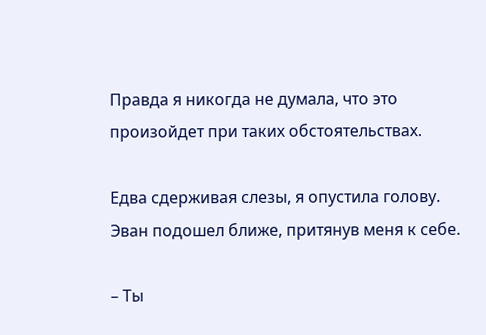Правда я никогда не думала, что это произойдет при таких обстоятельствах.

Едва сдерживая слезы, я опустила голову. Эван подошел ближе, притянув меня к себе.

– Ты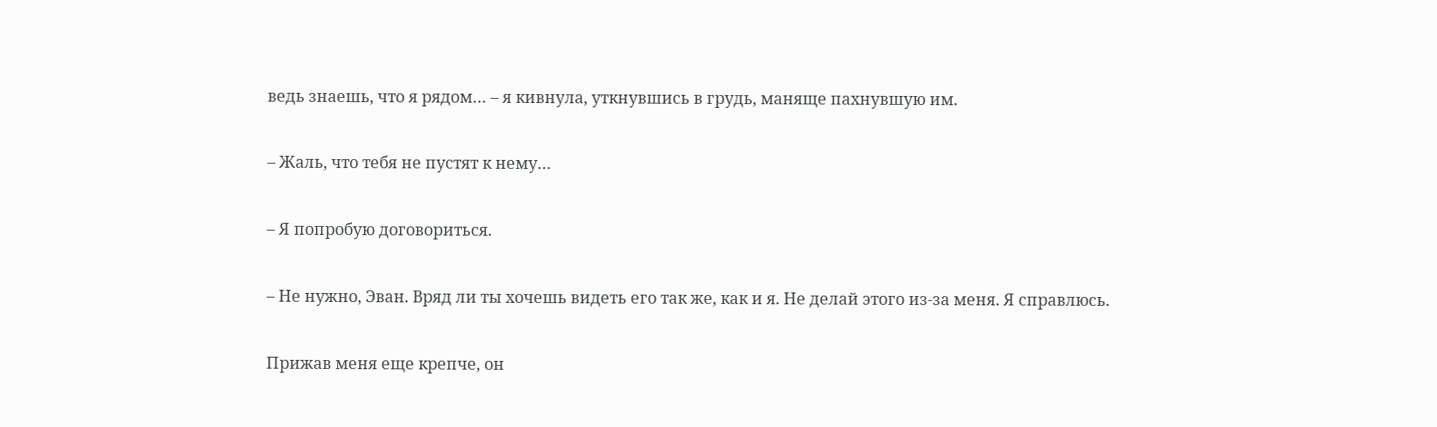ведь знаешь, что я рядом… – я кивнула, уткнувшись в грудь, маняще пахнувшую им.

– Жаль, что тебя не пустят к нему…

– Я попробую договориться.

– Не нужно, Эван. Вряд ли ты хочешь видеть его так же, как и я. Не делай этого из-за меня. Я справлюсь.

Прижав меня еще крепче, он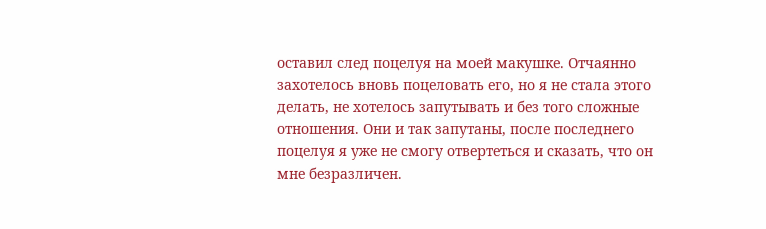оставил след поцелуя на моей макушке. Отчаянно захотелось вновь поцеловать его, но я не стала этого делать, не хотелось запутывать и без того сложные отношения. Они и так запутаны, после последнего поцелуя я уже не смогу отвертеться и сказать, что он мне безразличен.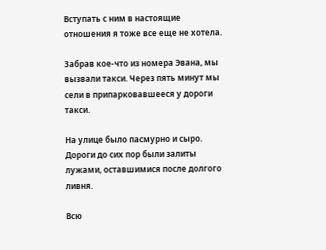Вступать с ним в настоящие отношения я тоже все еще не хотела.

Забрав кое-что из номера Эвана, мы вызвали такси. Через пять минут мы сели в припарковавшееся у дороги такси.

На улице было пасмурно и сыро. Дороги до сих пор были залиты лужами, оставшимися после долгого ливня.

Всю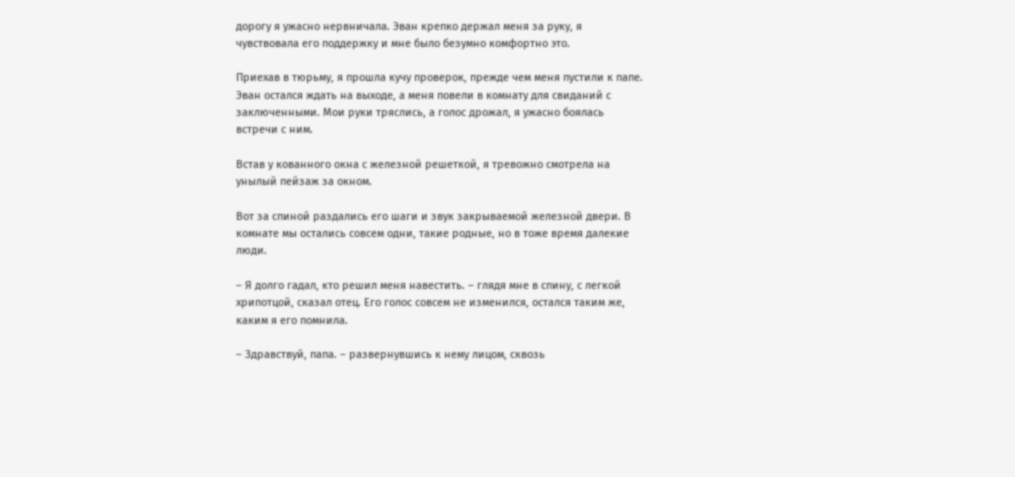дорогу я ужасно нервничала. Эван крепко держал меня за руку, я чувствовала его поддержку и мне было безумно комфортно это.

Приехав в тюрьму, я прошла кучу проверок, прежде чем меня пустили к папе. Эван остался ждать на выходе, а меня повели в комнату для свиданий с заключенными. Мои руки тряслись, а голос дрожал, я ужасно боялась встречи с ним.

Встав у кованного окна с железной решеткой, я тревожно смотрела на унылый пейзаж за окном.

Вот за спиной раздались его шаги и звук закрываемой железной двери. В комнате мы остались совсем одни, такие родные, но в тоже время далекие люди.

– Я долго гадал, кто решил меня навестить. – глядя мне в спину, с легкой хрипотцой, сказал отец. Его голос совсем не изменился, остался таким же, каким я его помнила.

– Здравствуй, папа. – развернувшись к нему лицом, сквозь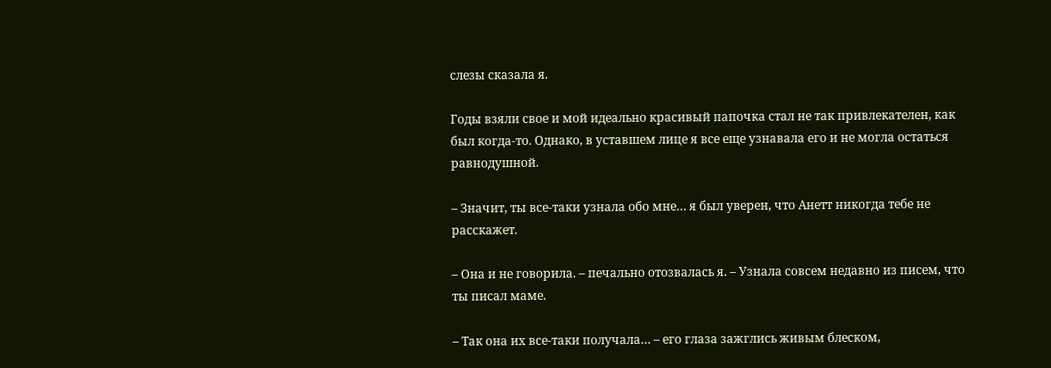слезы сказала я.

Годы взяли свое и мой идеально красивый папочка стал не так привлекателен, как был когда-то. Однако, в уставшем лице я все еще узнавала его и не могла остаться равнодушной.

– Значит, ты все-таки узнала обо мне… я был уверен, что Анетт никогда тебе не расскажет.

– Она и не говорила. – печально отозвалась я. – Узнала совсем недавно из писем, что ты писал маме.

– Так она их все-таки получала… – его глаза зажглись живым блеском,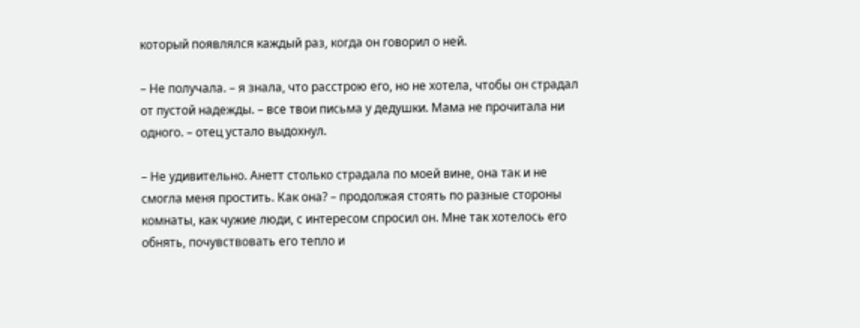который появлялся каждый раз, когда он говорил о ней.

– Не получала. – я знала, что расстрою его, но не хотела, чтобы он страдал от пустой надежды. – все твои письма у дедушки. Мама не прочитала ни одного. – отец устало выдохнул.

– Не удивительно. Анетт столько страдала по моей вине, она так и не смогла меня простить. Как она? – продолжая стоять по разные стороны комнаты, как чужие люди, с интересом спросил он. Мне так хотелось его обнять, почувствовать его тепло и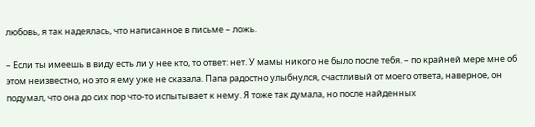любовь, я так надеялась, что написанное в письме – ложь.

– Если ты имеешь в виду есть ли у нее кто, то ответ: нет. У мамы никого не было после тебя. – по крайней мере мне об этом неизвестно, но это я ему уже не сказала. Папа радостно улыбнулся, счастливый от моего ответа, наверное, он подумал, что она до сих пор что-то испытывает к нему. Я тоже так думала, но после найденных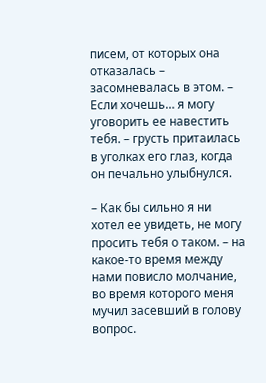писем, от которых она отказалась – засомневалась в этом. – Если хочешь… я могу уговорить ее навестить тебя. – грусть притаилась в уголках его глаз, когда он печально улыбнулся.

– Как бы сильно я ни хотел ее увидеть, не могу просить тебя о таком. – на какое-то время между нами повисло молчание, во время которого меня мучил засевший в голову вопрос.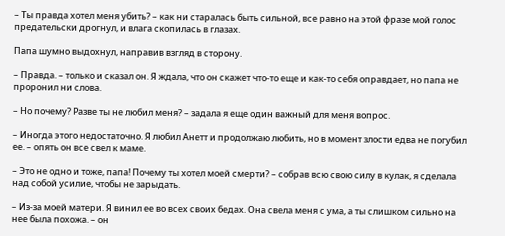– Ты правда хотел меня убить? – как ни старалась быть сильной, все равно на этой фразе мой голос предательски дрогнул, и влага скопилась в глазах.

Папа шумно выдохнул, направив взгляд в сторону.

– Правда. – только и сказал он. Я ждала, что он скажет что-то еще и как-то себя оправдает, но папа не проронил ни слова.

– Но почему? Разве ты не любил меня? – задала я еще один важный для меня вопрос.

– Иногда этого недостаточно. Я любил Анетт и продолжаю любить, но в момент злости едва не погубил ее. – опять он все свел к маме.

– Это не одно и тоже, папа! Почему ты хотел моей смерти? – собрав всю свою силу в кулак, я сделала над собой усилие, чтобы не зарыдать.

– Из-за моей матери. Я винил ее во всех своих бедах. Она свела меня с ума, а ты слишком сильно на нее была похожа. – он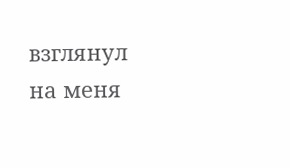взглянул на меня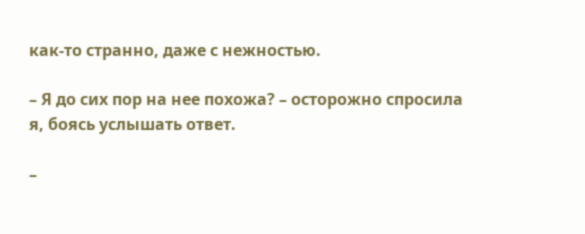как-то странно, даже с нежностью.

– Я до сих пор на нее похожа? – осторожно спросила я, боясь услышать ответ.

–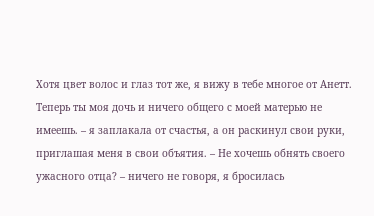Хотя цвет волос и глаз тот же, я вижу в тебе многое от Анетт. Теперь ты моя дочь и ничего общего с моей матерью не имеешь. – я заплакала от счастья, а он раскинул свои руки, приглашая меня в свои объятия. – Не хочешь обнять своего ужасного отца? – ничего не говоря, я бросилась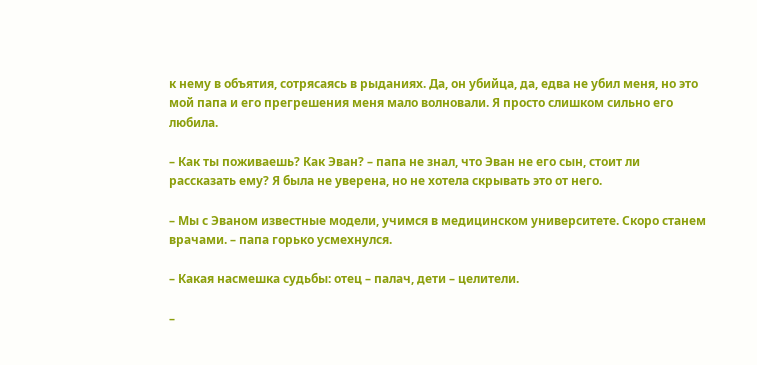к нему в объятия, сотрясаясь в рыданиях. Да, он убийца, да, едва не убил меня, но это мой папа и его прегрешения меня мало волновали. Я просто слишком сильно его любила.

– Как ты поживаешь? Как Эван? – папа не знал, что Эван не его сын, стоит ли рассказать ему? Я была не уверена, но не хотела скрывать это от него.

– Мы с Эваном известные модели, учимся в медицинском университете. Скоро станем врачами. – папа горько усмехнулся.

– Какая насмешка судьбы: отец – палач, дети – целители.

–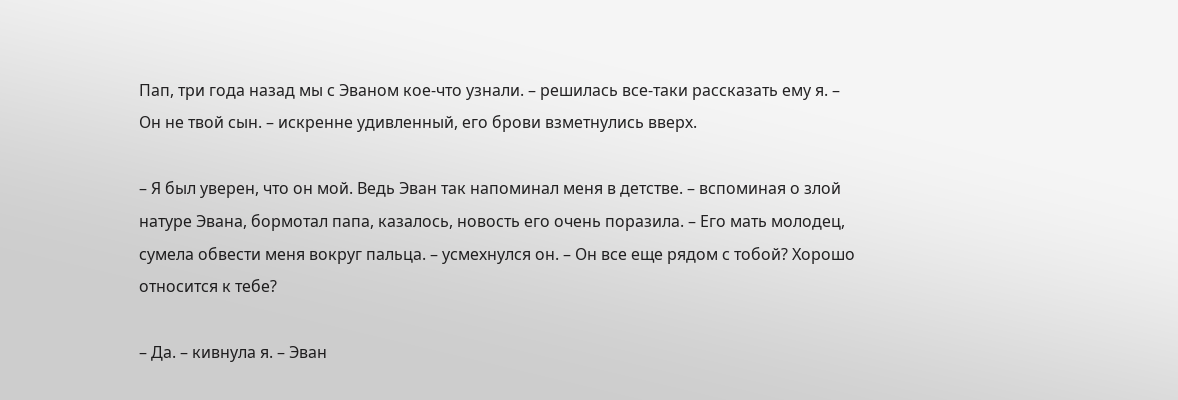Пап, три года назад мы с Эваном кое-что узнали. – решилась все-таки рассказать ему я. – Он не твой сын. – искренне удивленный, его брови взметнулись вверх.

– Я был уверен, что он мой. Ведь Эван так напоминал меня в детстве. – вспоминая о злой натуре Эвана, бормотал папа, казалось, новость его очень поразила. – Его мать молодец, сумела обвести меня вокруг пальца. – усмехнулся он. – Он все еще рядом с тобой? Хорошо относится к тебе?

– Да. – кивнула я. – Эван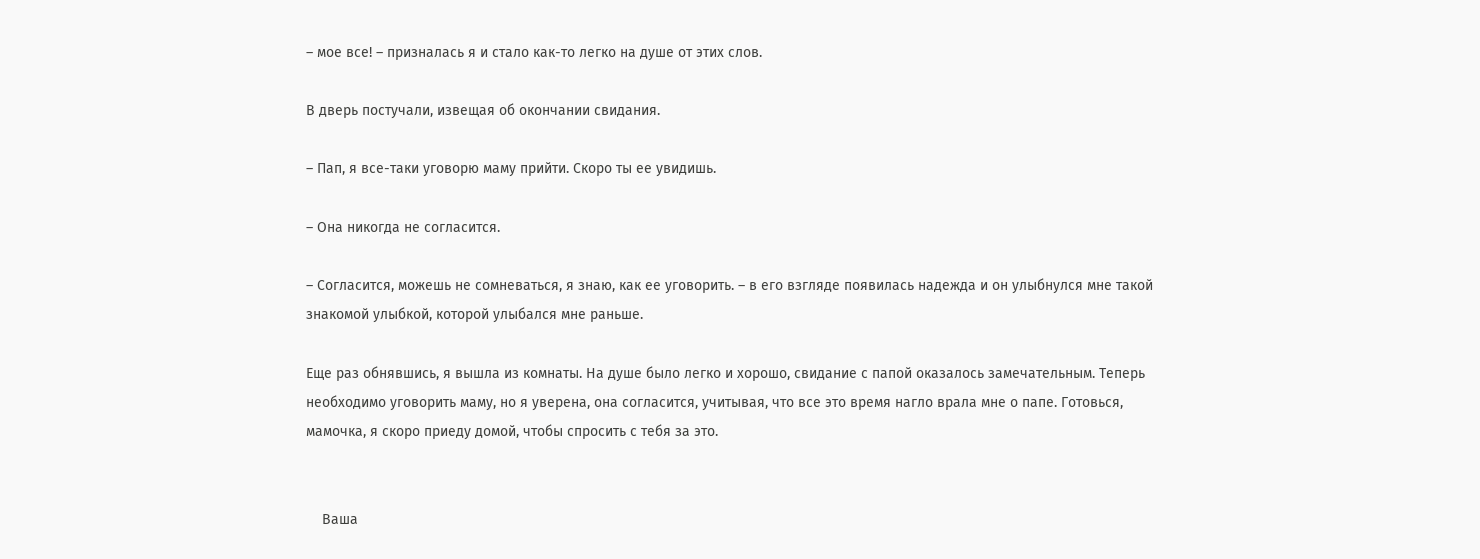– мое все! – призналась я и стало как-то легко на душе от этих слов.

В дверь постучали, извещая об окончании свидания.

– Пап, я все-таки уговорю маму прийти. Скоро ты ее увидишь.

– Она никогда не согласится.

– Согласится, можешь не сомневаться, я знаю, как ее уговорить. – в его взгляде появилась надежда и он улыбнулся мне такой знакомой улыбкой, которой улыбался мне раньше.

Еще раз обнявшись, я вышла из комнаты. На душе было легко и хорошо, свидание с папой оказалось замечательным. Теперь необходимо уговорить маму, но я уверена, она согласится, учитывая, что все это время нагло врала мне о папе. Готовься, мамочка, я скоро приеду домой, чтобы спросить с тебя за это.


    Ваша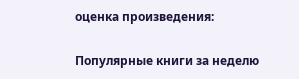оценка произведения:

Популярные книги за неделю